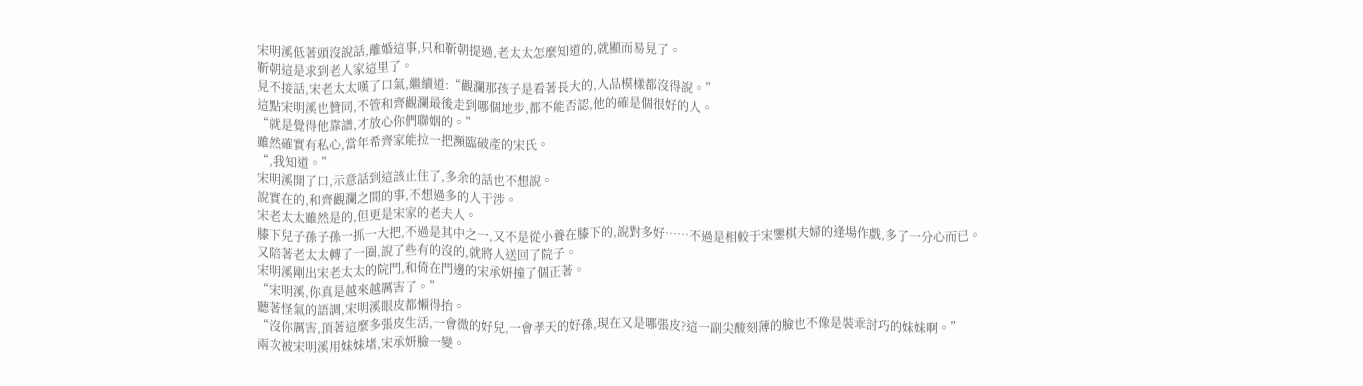宋明溪低著頭沒說話,離婚這事,只和靳朝提過,老太太怎麼知道的,就顯而易見了。
靳朝這是求到老人家這里了。
見不接話,宋老太太嘆了口氣,繼續道:“觀瀾那孩子是看著長大的,人品模樣都沒得說。”
這點宋明溪也贊同,不管和齊觀瀾最後走到哪個地步,都不能否認,他的確是個很好的人。
“就是覺得他靠譜,才放心你們聯姻的。”
雖然確實有私心,當年希齊家能拉一把瀕臨破產的宋氏。
“,我知道。”
宋明溪開了口,示意話到這該止住了,多余的話也不想說。
說實在的,和齊觀瀾之間的事,不想過多的人干涉。
宋老太太雖然是的,但更是宋家的老夫人。
膝下兒子孫子孫一抓一大把,不過是其中之一,又不是從小養在膝下的,說對多好……不過是相較于宋鑒棋夫婦的逢場作戲,多了一分心而已。
又陪著老太太轉了一圈,說了些有的沒的,就將人送回了院子。
宋明溪剛出宋老太太的院門,和倚在門邊的宋承妍撞了個正著。
“宋明溪,你真是越來越厲害了。”
聽著怪氣的語調,宋明溪眼皮都懶得抬。
“沒你厲害,頂著這麼多張皮生活,一會微的好兒,一會孝天的好孫,現在又是哪張皮?這一副尖酸刻薄的臉也不像是裝乖討巧的妹妹啊。”
兩次被宋明溪用妹妹堵,宋承妍臉一變。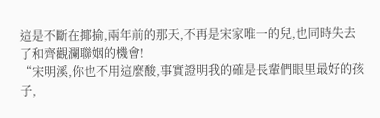這是不斷在揶揄,兩年前的那天,不再是宋家唯一的兒,也同時失去了和齊觀瀾聯姻的機會!
“宋明溪,你也不用這麼酸,事實證明我的確是長輩們眼里最好的孩子,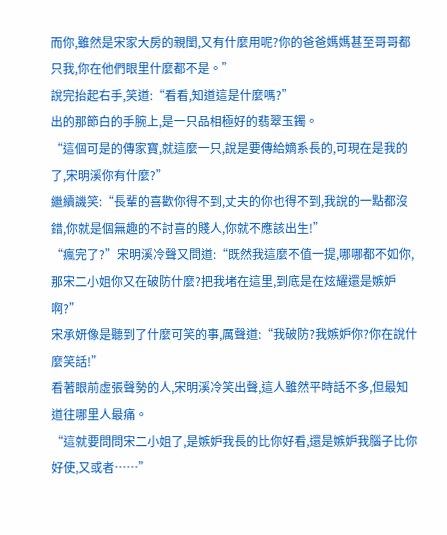而你,雖然是宋家大房的親閨,又有什麼用呢?你的爸爸媽媽甚至哥哥都只我,你在他們眼里什麼都不是。”
說完抬起右手,笑道:“看看,知道這是什麼嗎?”
出的那節白的手腕上,是一只品相極好的翡翠玉鐲。
“這個可是的傳家寶,就這麼一只,說是要傳給嫡系長的,可現在是我的了,宋明溪你有什麼?”
繼續譏笑:“長輩的喜歡你得不到,丈夫的你也得不到,我說的一點都沒錯,你就是個無趣的不討喜的賤人,你就不應該出生!”
“瘋完了?”宋明溪冷聲又問道:“既然我這麼不值一提,哪哪都不如你,那宋二小姐你又在破防什麼?把我堵在這里,到底是在炫耀還是嫉妒啊?”
宋承妍像是聽到了什麼可笑的事,厲聲道:“我破防?我嫉妒你?你在說什麼笑話!”
看著眼前虛張聲勢的人,宋明溪冷笑出聲,這人雖然平時話不多,但最知道往哪里人最痛。
“這就要問問宋二小姐了,是嫉妒我長的比你好看,還是嫉妒我腦子比你好使,又或者……”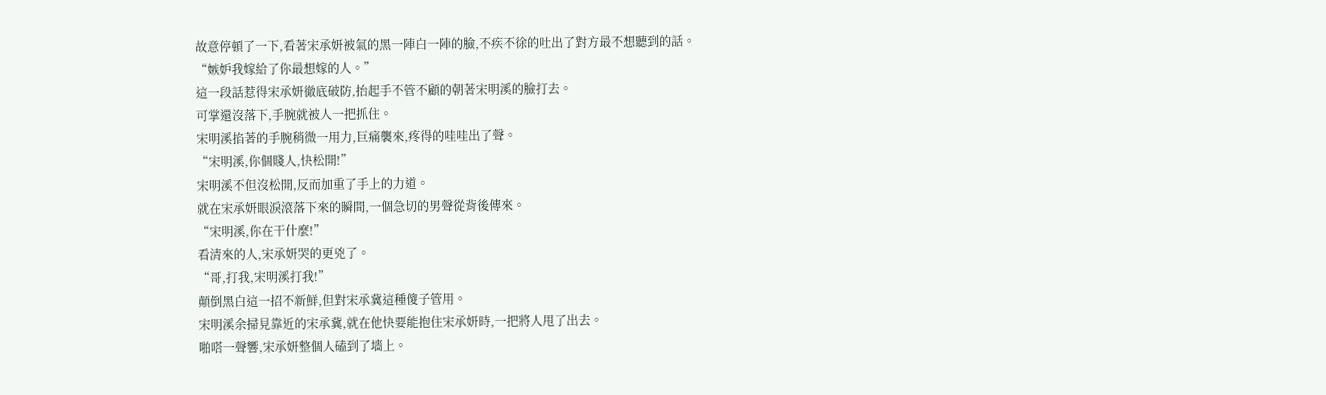故意停頓了一下,看著宋承妍被氣的黑一陣白一陣的臉,不疾不徐的吐出了對方最不想聽到的話。
“嫉妒我嫁給了你最想嫁的人。”
這一段話惹得宋承妍徹底破防,抬起手不管不顧的朝著宋明溪的臉打去。
可掌還沒落下,手腕就被人一把抓住。
宋明溪掐著的手腕稍微一用力,巨痛襲來,疼得的哇哇出了聲。
“宋明溪,你個賤人,快松開!”
宋明溪不但沒松開,反而加重了手上的力道。
就在宋承妍眼淚滾落下來的瞬間,一個急切的男聲從背後傳來。
“宋明溪,你在干什麼!”
看清來的人,宋承妍哭的更兇了。
“哥,打我,宋明溪打我!”
顛倒黑白這一招不新鮮,但對宋承冀這種傻子管用。
宋明溪余掃見靠近的宋承冀,就在他快要能抱住宋承妍時,一把將人甩了出去。
啪嗒一聲響,宋承妍整個人磕到了墻上。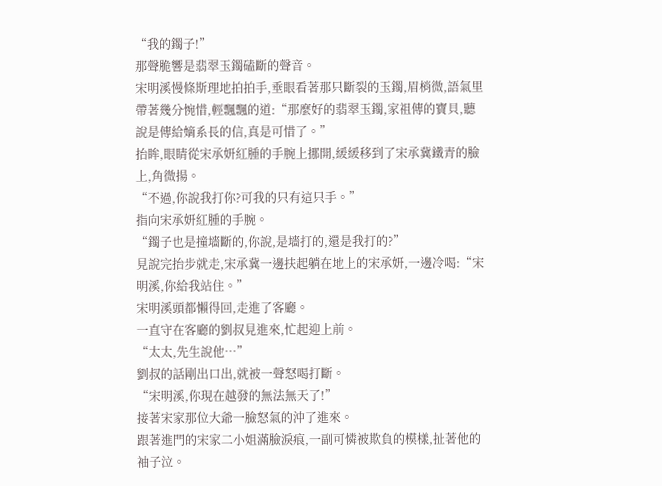“我的鐲子!”
那聲脆響是翡翠玉鐲磕斷的聲音。
宋明溪慢條斯理地拍拍手,垂眼看著那只斷裂的玉鐲,眉梢微,語氣里帶著幾分惋惜,輕飄飄的道:“那麼好的翡翠玉鐲,家祖傳的寶貝,聽說是傳給嫡系長的信,真是可惜了。”
抬眸,眼睛從宋承妍紅腫的手腕上挪開,緩緩移到了宋承冀鐵青的臉上,角微揚。
“不過,你說我打你?可我的只有這只手。”
指向宋承妍紅腫的手腕。
“鐲子也是撞墻斷的,你說,是墻打的,還是我打的?”
見說完抬步就走,宋承冀一邊扶起躺在地上的宋承妍,一邊冷喝:“宋明溪,你給我站住。”
宋明溪頭都懶得回,走進了客廳。
一直守在客廳的劉叔見進來,忙起迎上前。
“太太,先生說他…”
劉叔的話剛出口出,就被一聲怒喝打斷。
“宋明溪,你現在越發的無法無天了!”
接著宋家那位大爺一臉怒氣的沖了進來。
跟著進門的宋家二小姐滿臉淚痕,一副可憐被欺負的模樣,扯著他的袖子泣。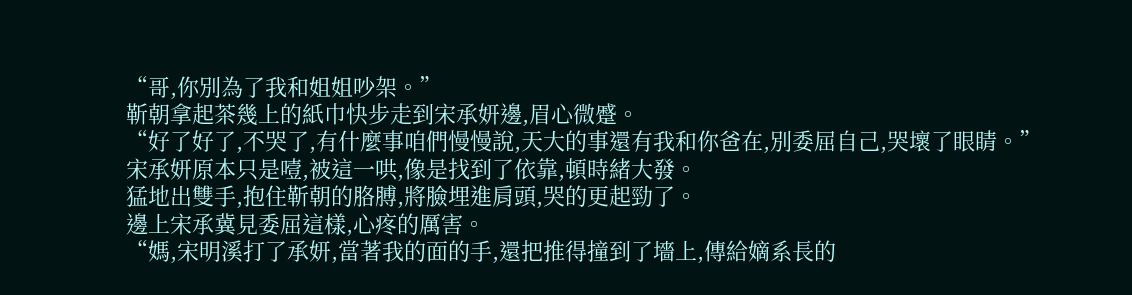“哥,你別為了我和姐姐吵架。”
靳朝拿起茶幾上的紙巾快步走到宋承妍邊,眉心微蹙。
“好了好了,不哭了,有什麼事咱們慢慢說,天大的事還有我和你爸在,別委屈自己,哭壞了眼睛。”
宋承妍原本只是噎,被這一哄,像是找到了依靠,頓時緒大發。
猛地出雙手,抱住靳朝的胳膊,將臉埋進肩頭,哭的更起勁了。
邊上宋承冀見委屈這樣,心疼的厲害。
“媽,宋明溪打了承妍,當著我的面的手,還把推得撞到了墻上,傳給嫡系長的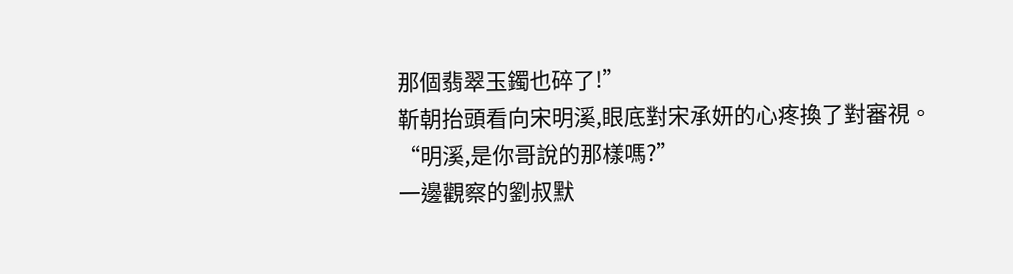那個翡翠玉鐲也碎了!”
靳朝抬頭看向宋明溪,眼底對宋承妍的心疼換了對審視。
“明溪,是你哥說的那樣嗎?”
一邊觀察的劉叔默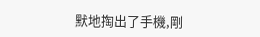默地掏出了手機,剛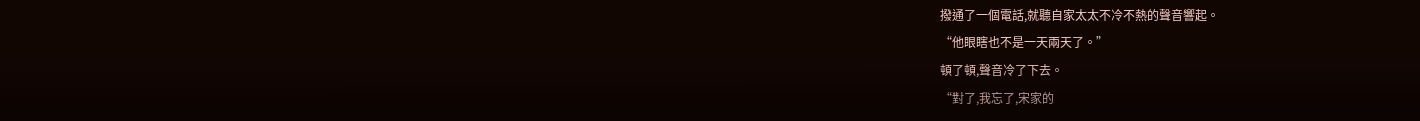撥通了一個電話,就聽自家太太不冷不熱的聲音響起。
“他眼瞎也不是一天兩天了。”
頓了頓,聲音冷了下去。
“對了,我忘了,宋家的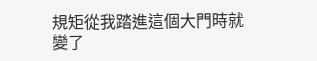規矩從我踏進這個大門時就變了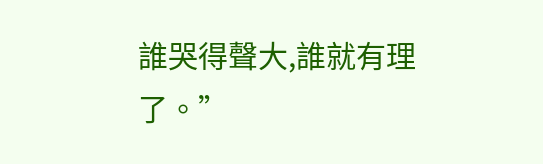誰哭得聲大,誰就有理了。”